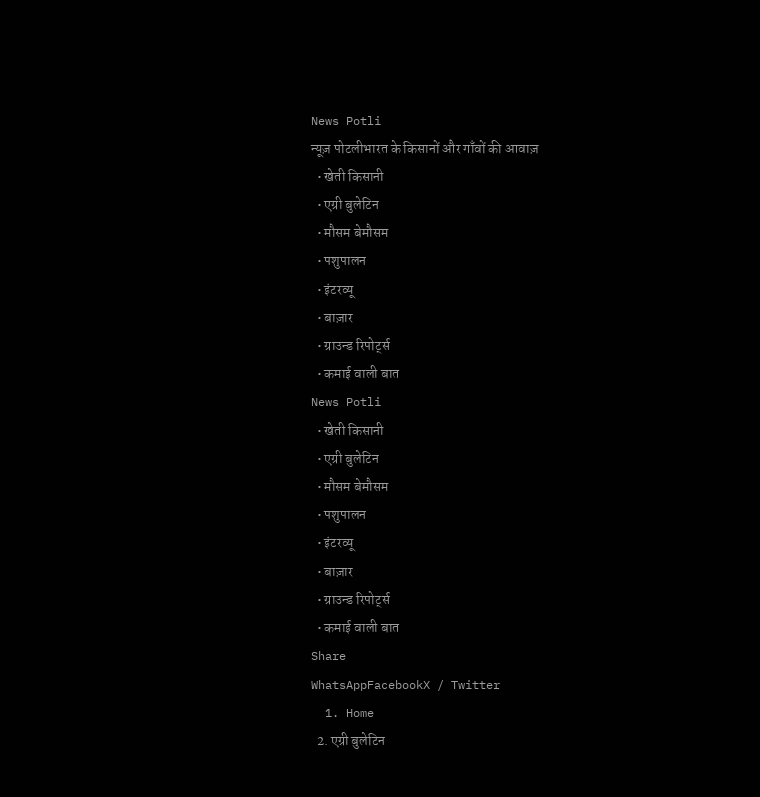News Potli
न्यूज़ पोटलीभारत के किसानों और गाँवों की आवाज़
  • खेती किसानी
  • एग्री बुलेटिन
  • मौसम बेमौसम
  • पशुपालन
  • इंटरव्यू
  • बाज़ार
  • ग्राउन्ड रिपोर्ट्स
  • कमाई वाली बात
News Potli
  • खेती किसानी
  • एग्री बुलेटिन
  • मौसम बेमौसम
  • पशुपालन
  • इंटरव्यू
  • बाज़ार
  • ग्राउन्ड रिपोर्ट्स
  • कमाई वाली बात
Share
WhatsAppFacebookX / Twitter
  1. Home
  2. एग्री बुलेटिन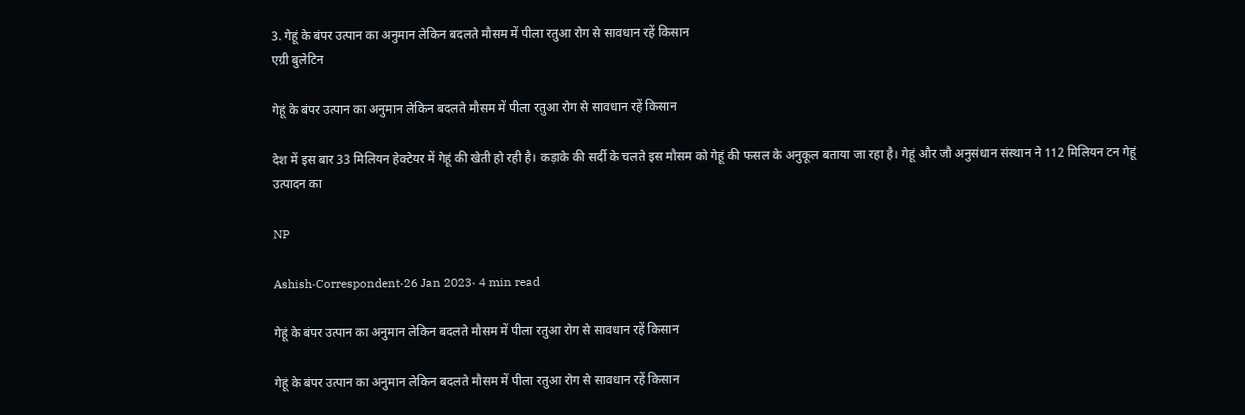3. गेहूं के बंपर उत्पान का अनुमान लेकिन बदलते मौसम में पीला रतुआ रोग से सावधान रहें किसान
एग्री बुलेटिन

गेहूं के बंपर उत्पान का अनुमान लेकिन बदलते मौसम में पीला रतुआ रोग से सावधान रहें किसान

देश में इस बार 33 मिलियन हेक्टेयर में गेहूं की खेती हो रही है। कड़ाके की सर्दी के चलते इस मौसम को गेहूं की फसल के अनुकूल बताया जा रहा है। गेहूं और जौ अनुसंधान संस्थान ने 112 मिलियन टन गेहूं उत्पादन का

NP

Ashish·Correspondent·26 Jan 2023· 4 min read

गेहूं के बंपर उत्पान का अनुमान लेकिन बदलते मौसम में पीला रतुआ रोग से सावधान रहें किसान

गेहूं के बंपर उत्पान का अनुमान लेकिन बदलते मौसम में पीला रतुआ रोग से सावधान रहें किसान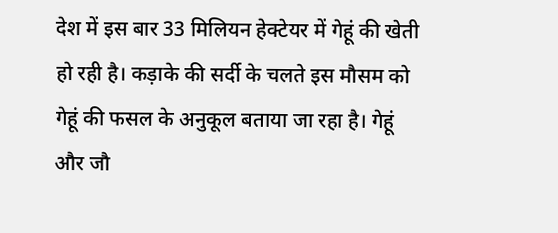देश में इस बार 33 मिलियन हेक्टेयर में गेहूं की खेती हो रही है। कड़ाके की सर्दी के चलते इस मौसम को गेहूं की फसल के अनुकूल बताया जा रहा है। गेहूं और जौ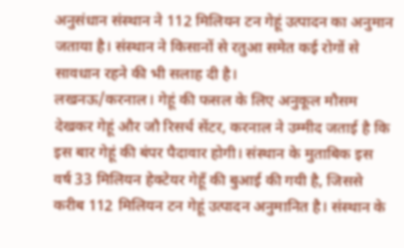अनुसंधान संस्थान ने 112 मिलियन टन गेहूं उत्पादन का अनुमान जताया है। संस्थान ने किसानों से रतुआ समेत कई रोगों से सावधान रहने की भी सलाह दी है।
लखनऊ/करनाल। गेहूं की फसल के लिए अनुकूल मौसम देखकर गेहूं और जौ रिसर्च सेंटर, करनाल ने उम्मीद जताई है कि इस बार गेहूं की बंपर पैदावार होगी। संस्थान के मुताबिक इस वर्ष 33 मिलियन हेक्टेयर गेहूँ की बुआई की गयी है, जिससे करीब 112 मिलियन टन गेहूं उत्पादन अनुमानित है। संस्थान के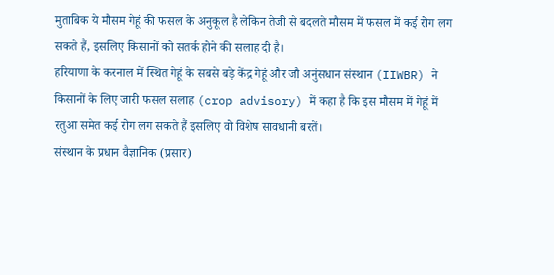मुताबिक ये मौसम गेहूं की फसल के अनुकूल है लेकिन तेजी से बदलते मौसम में फसल में कई रोग लग सकते हैं, इसलिए किसानों को सतर्क होने की सलाह दी है।
हरियाणा के करनाल में स्थित गेहूं के सबसे बड़े केंद्र गेहूं और जौ अनुंसधान संस्थान (IIWBR) ने किसानों के लिए जारी फसल सलाह (crop advisory) में कहा है कि इस मौसम में गेहूं में रतुआ समेत कई रोग लग सकते हैं इसलिए वो विशेष सावधानी बरतें।
संस्थान के प्रधान वैज्ञानिक (प्रसार)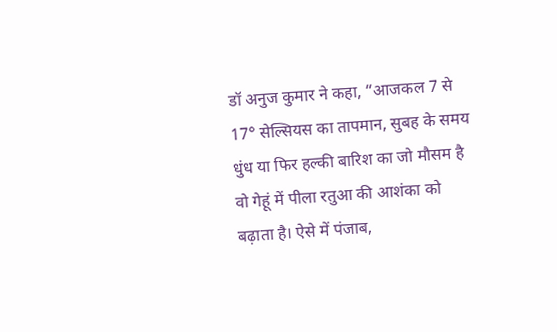डॉ अनुज कुमार ने कहा, “आजकल 7 से 17° सेल्सियस का तापमान, सुबह के समय धुंध या फिर हल्की बारिश का जो मौसम है वो गेहूं में पीला रतुआ की आशंका को बढ़ाता है। ऐसे में पंजाब,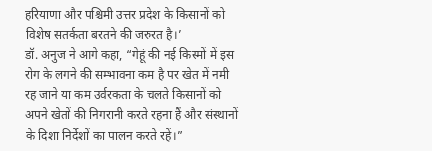हरियाणा और पश्चिमी उत्तर प्रदेश के किसानों को विशेष सतर्कता बरतने की जरुरत है।’
डॉ. अनुज ने आगे कहा, “गेहूं की नई किस्मों में इस रोग के लगने की सम्भावना कम है पर खेत में नमी रह जाने या कम उर्वरकता के चलते किसानों को अपने खेतों की निगरानी करते रहना हैं और संस्थानों के दिशा निर्देशों का पालन करते रहें।”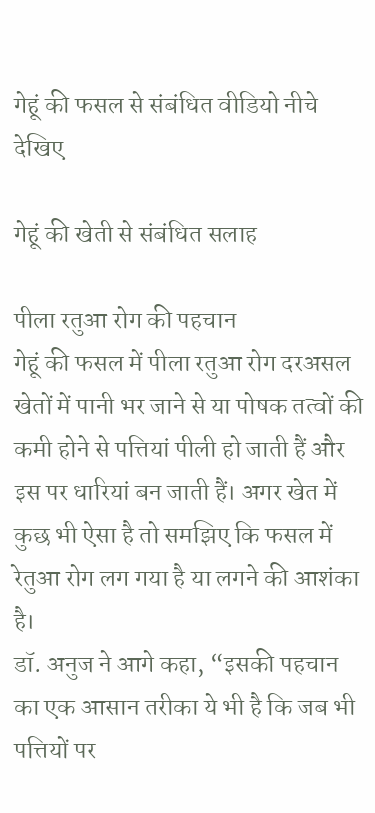गेहूं की फसल से संबंधित वीडियो नीचे देखिए

गेहूं की खेती से संबंधित सलाह

पीला रतुआ रोग की पहचान
गेहूं की फसल में पीला रतुआ रोग दरअसल खेतों में पानी भर जाने से या पोषक तत्वों की कमी होने से पत्तियां पीली हो जाती हैं और इस पर धारियां बन जाती हैं। अगर खेत में कुछ भी ऐसा है तो समझिए कि फसल में रेतुआ रोग लग गया है या लगने की आशंका है।
डॉ. अनुज ने आगे कहा, “इसकी पहचान का एक आसान तरीका ये भी है कि जब भी पत्तियों पर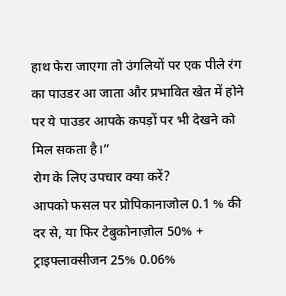हाथ फेरा जाएगा तो उंगलियों पर एक पीले रंग का पाउडर आ जाता और प्रभावित खेत में होने पर ये पाउडर आपके कपड़ों पर भी देखने को मिल सकता है।”
रोग के लिए उपचार क्या करें?
आपको फसल पर प्रोपिकानाजोल 0.1 % की दर से, या फिर टेबुकोनाज़ोल 50% + ट्राइफ्लाक्सीजन 25% 0.06%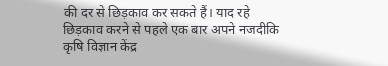की दर से छिड़काव कर सकते हैं। याद रहे छिड़काव करने से पहले एक बार अपने नजदीकि कृषि विज्ञान केंद्र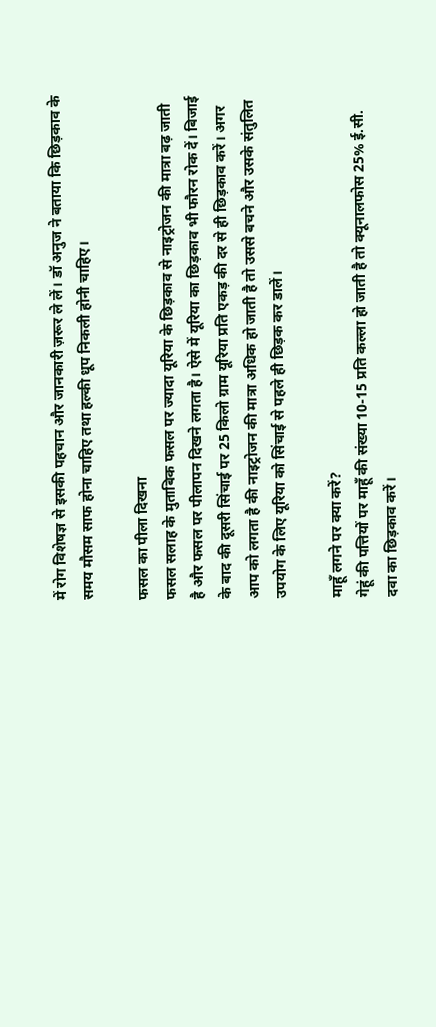में रोग विशेषज्ञ से इसकी पहचान और जानकारी ज़रूर ले लें। डॉ अनुज ने बताया कि छिड़काव के समय मौसम साफ होना चाहिए तथा हल्की धूप निकली होनी चाहिए।

फसल का पीला दिखना
फसल सलाह के मुताबिक फसल पर ज्यादा यूरिया के छिड़काव से नाइट्रोजन की मात्रा बढ़ जाती है और फसल पर पीलापन दिखने लगता है। ऐसे में यूरिया का छिड़काव भी फौरन रोक दें। बिजाई के बाद की दूसरी सिंचाई पर 25 किलो ग्राम यूरिया प्रति एकड़ की दर से ही छिड़काव करें। अगर आप को लगता है की नाइट्रोजन की मात्रा अधिक हो जाती है तो उससे बचने और उसके संतुलित उपयोग के लिए यूरिया को सिंचाई से पहले ही छिड़क कर डालें।

माहूँ लगने पर क्या करें?
गेहूं की पत्तियों पर माहूँ की संख्या 10-15 प्रति कल्ला हो जाती है तो क्यूनालफोस 25% ई.सी. दवा का छिड़काव करें।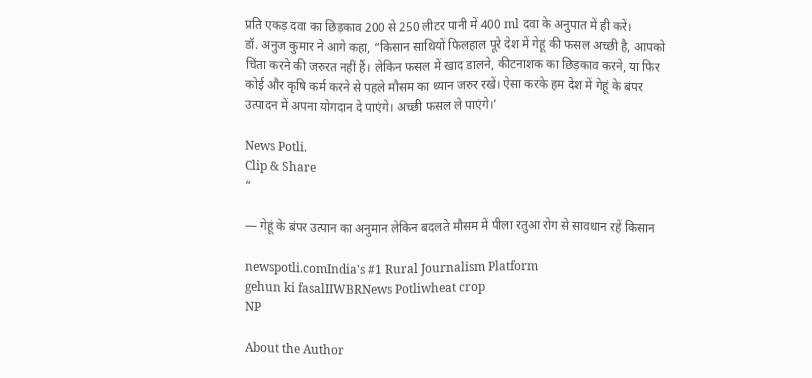प्रति एकड़ दवा का छिड़काव 200 से 250 लीटर पानी में 400 ml दवा के अनुपात में ही करें।
डॉ. अनुज कुमार ने आगे कहा, “किसान साथियों फिलहाल पूरे देश में गेहूं की फसल अच्छी है, आपको चिंता करने की जरुरत नहीं हैं। लेकिन फसल में खाद डालने, कीटनाशक का छिड़काव करने, या फिर कोई और कृषि कर्म करने से पहले मौसम का ध्यान जरुर रखें। ऐसा करके हम देश में गेहूं के बंपर उत्पादन में अपना योगदान दे पाएंगे। अच्छी फसल ले पाएंगे।’

News Potli.
Clip & Share
“

— गेहूं के बंपर उत्पान का अनुमान लेकिन बदलते मौसम में पीला रतुआ रोग से सावधान रहें किसान

newspotli.comIndia's #1 Rural Journalism Platform
gehun ki fasalIIWBRNews Potliwheat crop
NP

About the Author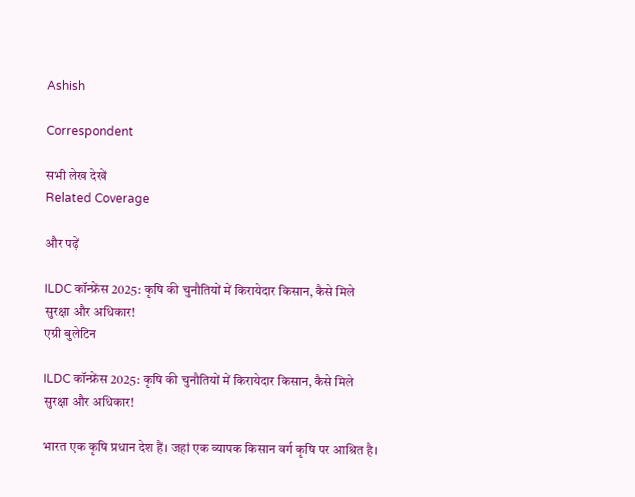Ashish

Correspondent

सभी लेख देखें
Related Coverage

और पढ़ें

ILDC कॉन्फ्रेंस 2025: कृषि की चुनौतियों में किरायेदार किसान, कैसे मिले सुरक्षा और अधिकार!
एग्री बुलेटिन

ILDC कॉन्फ्रेंस 2025: कृषि की चुनौतियों में किरायेदार किसान, कैसे मिले सुरक्षा और अधिकार!

भारत एक कृषि प्रधान देश हैं। जहां एक व्यापक किसान वर्ग कृषि पर आश्रित है।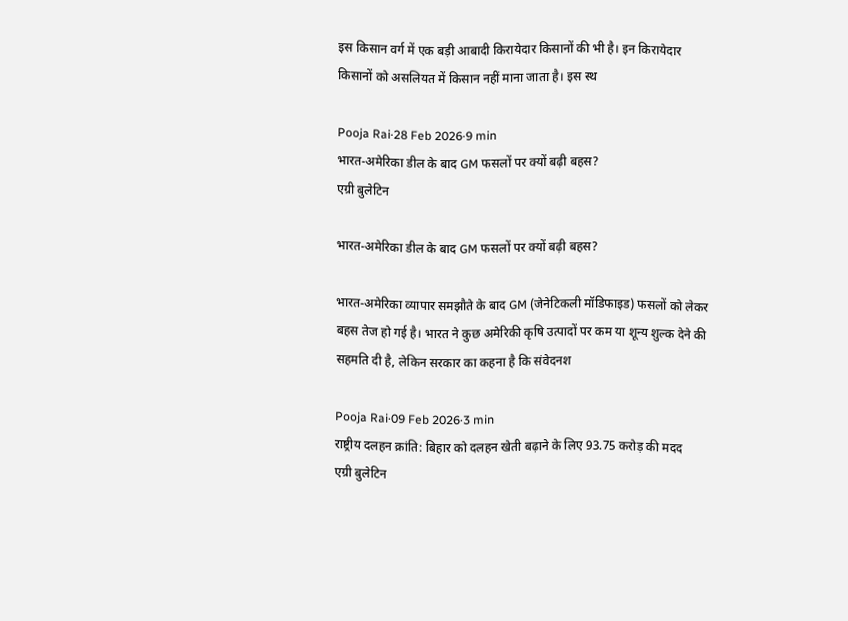इस किसान वर्ग में एक बड़ी आबादी किरायेदार किसानों की भी है। इन किरायेदार किसानों को असलियत में किसान नहीं माना जाता है। इस स्थ

Pooja Rai·28 Feb 2026·9 min
भारत-अमेरिका डील के बाद GM फसलों पर क्यों बढ़ी बहस?
एग्री बुलेटिन

भारत-अमेरिका डील के बाद GM फसलों पर क्यों बढ़ी बहस?

भारत-अमेरिका व्यापार समझौते के बाद GM (जेनेटिकली मॉडिफाइड) फसलों को लेकर बहस तेज हो गई है। भारत ने कुछ अमेरिकी कृषि उत्पादों पर कम या शून्य शुल्क देने की सहमति दी है, लेकिन सरकार का कहना है कि संवेदनश

Pooja Rai·09 Feb 2026·3 min
राष्ट्रीय दलहन क्रांति: बिहार को दलहन खेती बढ़ाने के लिए 93.75 करोड़ की मदद
एग्री बुलेटिन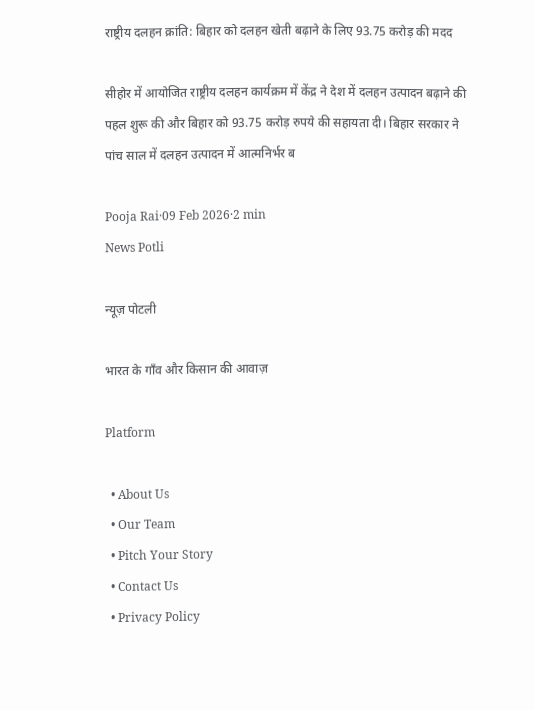राष्ट्रीय दलहन क्रांति: बिहार को दलहन खेती बढ़ाने के लिए 93.75 करोड़ की मदद

सीहोर में आयोजित राष्ट्रीय दलहन कार्यक्रम में केंद्र ने देश में दलहन उत्पादन बढ़ाने की पहल शुरू की और बिहार को 93.75 करोड़ रुपये की सहायता दी। बिहार सरकार ने पांच साल में दलहन उत्पादन में आत्मनिर्भर ब

Pooja Rai·09 Feb 2026·2 min
News Potli

न्यूज़ पोटली

भारत के गाँव और किसान की आवाज़

Platform

  • About Us
  • Our Team
  • Pitch Your Story
  • Contact Us
  • Privacy Policy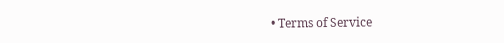• Terms of Service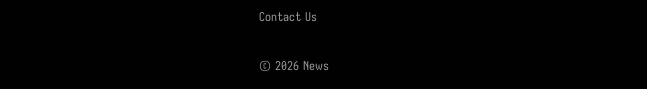Contact Us

© 2026 News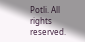Potli. All rights reserved.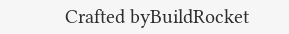Crafted byBuildRocket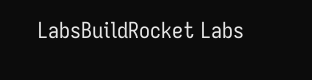LabsBuildRocket Labs